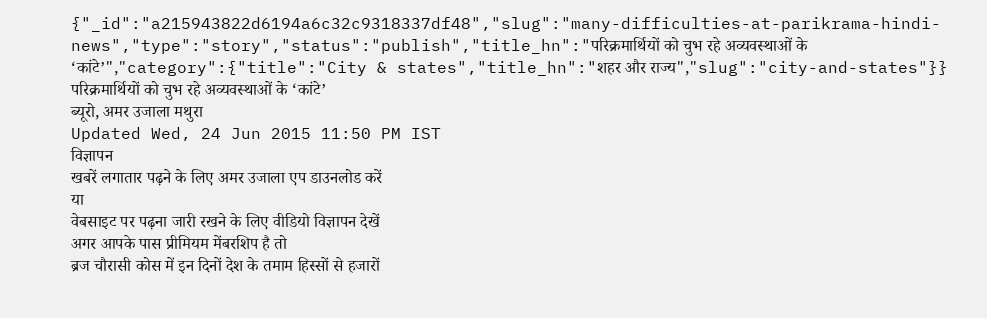{"_id":"a215943822d6194a6c32c9318337df48","slug":"many-difficulties-at-parikrama-hindi-news","type":"story","status":"publish","title_hn":"परिक्रमार्थियों को चुभ रहे अव्यवस्थाओं के ‘कांटे’","category":{"title":"City & states","title_hn":"शहर और राज्य","slug":"city-and-states"}}
परिक्रमार्थियों को चुभ रहे अव्यवस्थाओं के ‘कांटे’
ब्यूरो, अमर उजाला मथुरा
Updated Wed, 24 Jun 2015 11:50 PM IST
विज्ञापन
खबरें लगातार पढ़ने के लिए अमर उजाला एप डाउनलोड करें
या
वेबसाइट पर पढ़ना जारी रखने के लिए वीडियो विज्ञापन देखें
अगर आपके पास प्रीमियम मेंबरशिप है तो
ब्रज चौरासी कोस में इन दिनों देश के तमाम हिस्सों से हजारों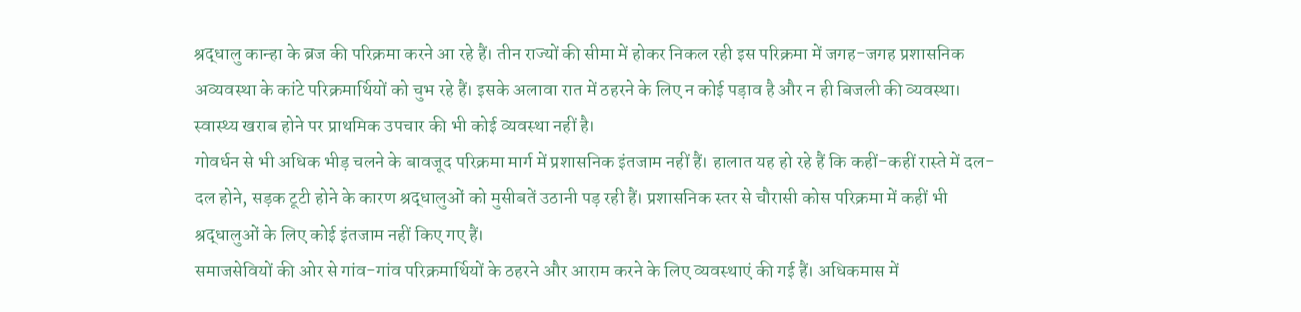श्रद्धालु कान्हा के ब्रज की परिक्रमा करने आ रहे हैं। तीन राज्यों की सीमा में होकर निकल रही इस परिक्रमा में जगह-जगह प्रशासनिक अव्यवस्था के कांटे परिक्रमार्थियों को चुभ रहे हैं। इसके अलावा रात में ठहरने के लिए न कोई पड़ाव है और न ही बिजली की व्यवस्था। स्वास्थ्य खराब होने पर प्राथमिक उपचार की भी कोई व्यवस्था नहीं है।
गोवर्धन से भी अधिक भीड़ चलने के बावजूद परिक्रमा मार्ग में प्रशासनिक इंतजाम नहीं हैं। हालात यह हो रहे हैं कि कहीं-कहीं रास्ते में दल-दल होने, सड़क टूटी होने के कारण श्रद्धालुओं को मुसीबतें उठानी पड़ रही हैं। प्रशासनिक स्तर से चौरासी कोस परिक्रमा में कहीं भी श्रद्धालुओं के लिए कोई इंतजाम नहीं किए गए हैं।
समाजसेवियों की ओर से गांव-गांव परिक्रमार्थियों के ठहरने और आराम करने के लिए व्यवस्थाएं की गई हैं। अधिकमास में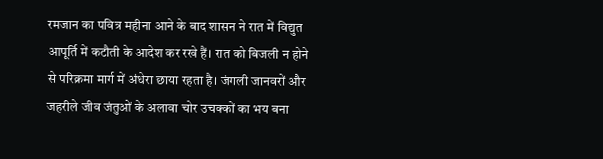रमजान का पवित्र महीना आने के बाद शासन ने रात में विद्युत आपूर्ति में कटौती के आदेश कर रखे हैं। रात को बिजली न होने से परिक्रमा मार्ग में अंधेरा छाया रहता है। जंगली जानवरों और जहरीले जीव जंतुओं के अलावा चोर उचक्कों का भय बना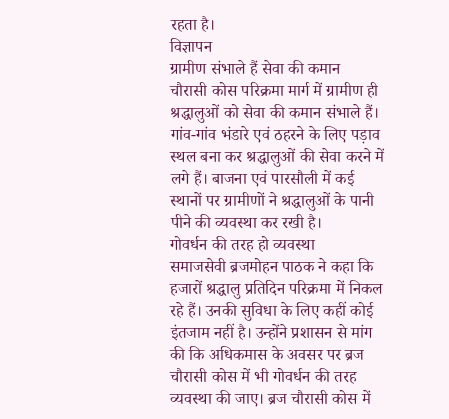रहता है।
विज्ञापन
ग्रामीण संभाले हैं सेवा की कमान
चौरासी कोस परिक्रमा मार्ग में ग्रामीण ही श्रद्धालुओं को सेवा की कमान संभाले हैं। गांव-गांव भंडारे एवं ठहरने के लिए पड़ाव स्थल बना कर श्रद्धालुओं की सेवा करने में लगे हैं। बाजना एवं पारसौली में कई स्थानों पर ग्रामीणों ने श्रद्धालुओं के पानी पीने की व्यवस्था कर रखी है।
गोवर्धन की तरह हो व्यवस्था
समाजसेवी ब्रजमोहन पाठक ने कहा कि हजारों श्रद्धालु प्रतिदिन परिक्रमा में निकल रहे हैं। उनकी सुविधा के लिए कहीं कोई इंतजाम नहीं है। उन्होंने प्रशासन से मांग की कि अधिकमास के अवसर पर ब्रज चौरासी कोस में भी गोवर्धन की तरह व्यवस्था की जाए। ब्रज चौरासी कोस में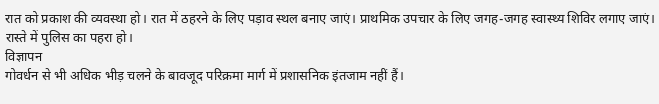रात को प्रकाश की व्यवस्था हो। रात में ठहरने के लिए पड़ाव स्थल बनाए जाएं। प्राथमिक उपचार के लिए जगह-जगह स्वास्थ्य शिविर लगाए जाएं। रास्ते में पुलिस का पहरा हो।
विज्ञापन
गोवर्धन से भी अधिक भीड़ चलने के बावजूद परिक्रमा मार्ग में प्रशासनिक इंतजाम नहीं हैं।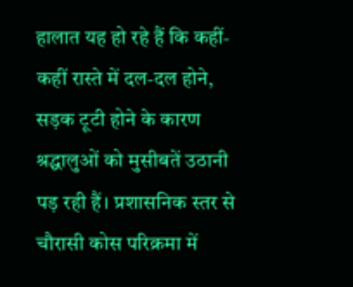हालात यह हो रहे हैं कि कहीं-कहीं रास्ते में दल-दल होने, सड़क टूटी होने के कारण श्रद्धालुओं को मुसीबतें उठानी पड़ रही हैं। प्रशासनिक स्तर से चौरासी कोस परिक्रमा में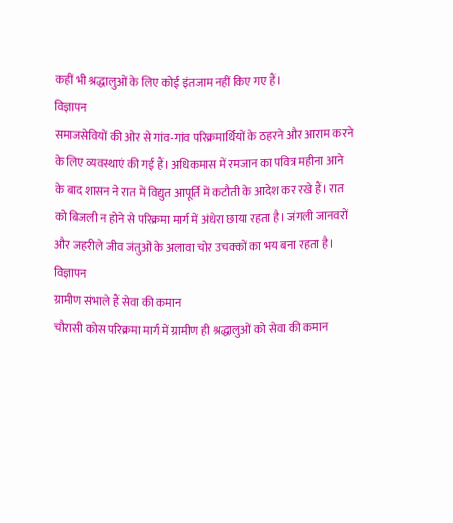कहीं भी श्रद्धालुओं के लिए कोई इंतजाम नहीं किए गए हैं।
विज्ञापन
समाजसेवियों की ओर से गांव-गांव परिक्रमार्थियों के ठहरने और आराम करने के लिए व्यवस्थाएं की गई हैं। अधिकमास में रमजान का पवित्र महीना आने के बाद शासन ने रात में विद्युत आपूर्ति में कटौती के आदेश कर रखे हैं। रात को बिजली न होने से परिक्रमा मार्ग में अंधेरा छाया रहता है। जंगली जानवरों और जहरीले जीव जंतुओं के अलावा चोर उचक्कों का भय बना रहता है।
विज्ञापन
ग्रामीण संभाले हैं सेवा की कमान
चौरासी कोस परिक्रमा मार्ग में ग्रामीण ही श्रद्धालुओं को सेवा की कमान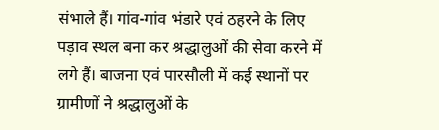संभाले हैं। गांव-गांव भंडारे एवं ठहरने के लिए पड़ाव स्थल बना कर श्रद्धालुओं की सेवा करने में लगे हैं। बाजना एवं पारसौली में कई स्थानों पर ग्रामीणों ने श्रद्धालुओं के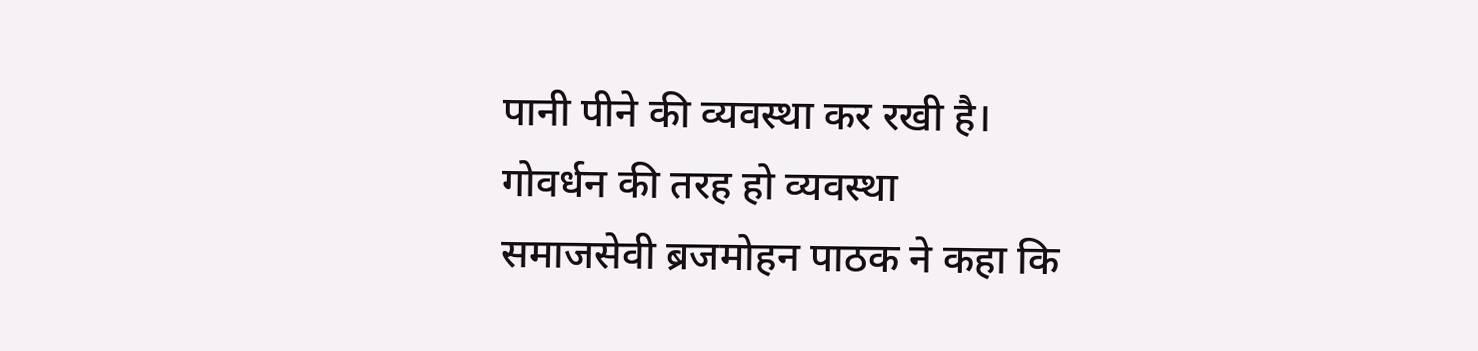पानी पीने की व्यवस्था कर रखी है।
गोवर्धन की तरह हो व्यवस्था
समाजसेवी ब्रजमोहन पाठक ने कहा कि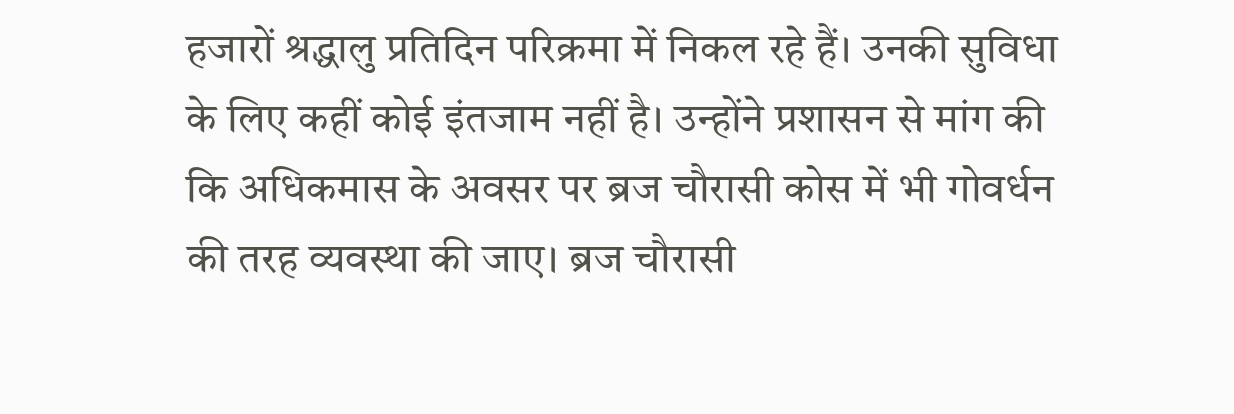हजारों श्रद्धालु प्रतिदिन परिक्रमा में निकल रहे हैं। उनकी सुविधा के लिए कहीं कोई इंतजाम नहीं है। उन्होंने प्रशासन से मांग की कि अधिकमास के अवसर पर ब्रज चौरासी कोस में भी गोवर्धन की तरह व्यवस्था की जाए। ब्रज चौरासी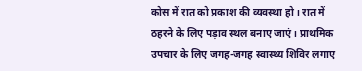कोस में रात को प्रकाश की व्यवस्था हो। रात में ठहरने के लिए पड़ाव स्थल बनाए जाएं। प्राथमिक उपचार के लिए जगह-जगह स्वास्थ्य शिविर लगाए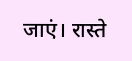जाएं। रास्ते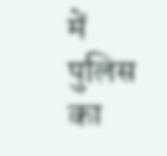में पुलिस का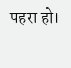पहरा हो।